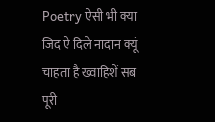Poetry ऐसी भी क्या जिद ऐ दिले नादान क्यूं चाहता है ख्वाहिशें सब पूरी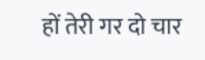हों तेरी गर दो चार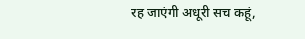रह जाएंगी अधूरी सच कहूं,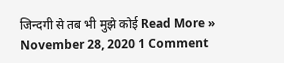जिन्दगी से तब भी मुझे कोई Read More » November 28, 2020 1 Comment